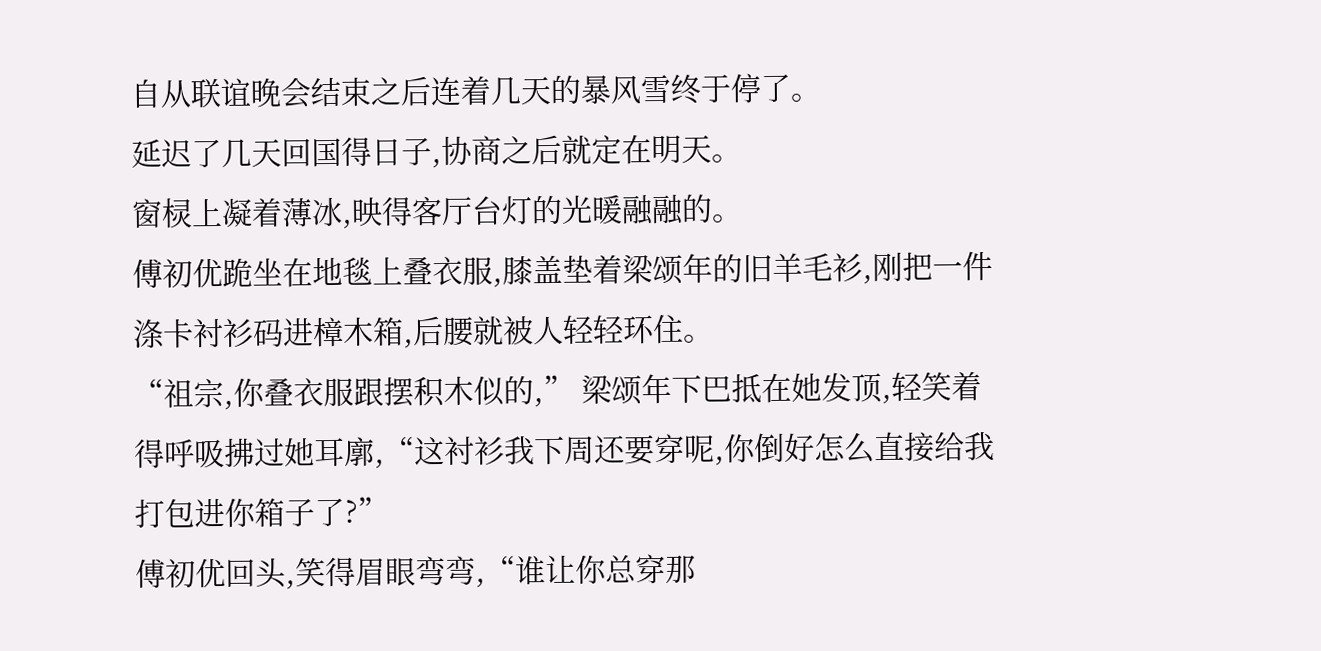自从联谊晚会结束之后连着几天的暴风雪终于停了。
延迟了几天回国得日子,协商之后就定在明天。
窗棂上凝着薄冰,映得客厅台灯的光暖融融的。
傅初优跪坐在地毯上叠衣服,膝盖垫着梁颂年的旧羊毛衫,刚把一件涤卡衬衫码进樟木箱,后腰就被人轻轻环住。
“祖宗,你叠衣服跟摆积木似的,” 梁颂年下巴抵在她发顶,轻笑着得呼吸拂过她耳廓,“这衬衫我下周还要穿呢,你倒好怎么直接给我打包进你箱子了?”
傅初优回头,笑得眉眼弯弯,“谁让你总穿那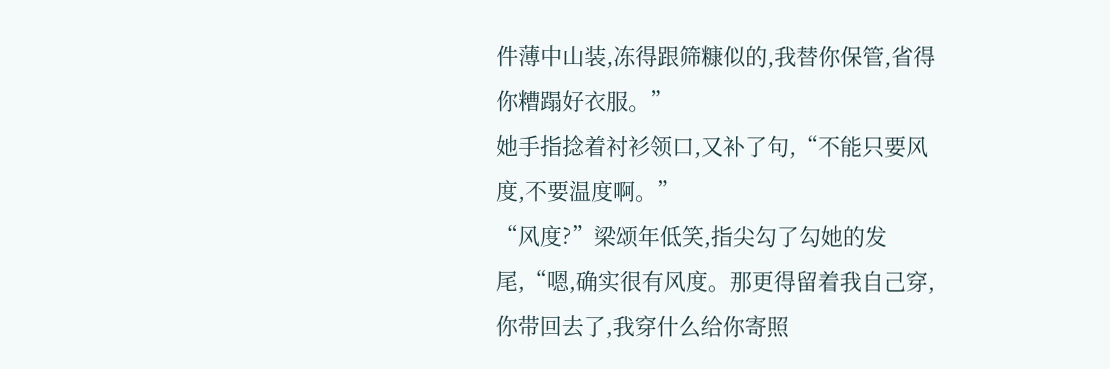件薄中山装,冻得跟筛糠似的,我替你保管,省得你糟蹋好衣服。”
她手指捻着衬衫领口,又补了句,“不能只要风度,不要温度啊。”
“风度?”梁颂年低笑,指尖勾了勾她的发尾,“嗯,确实很有风度。那更得留着我自己穿,你带回去了,我穿什么给你寄照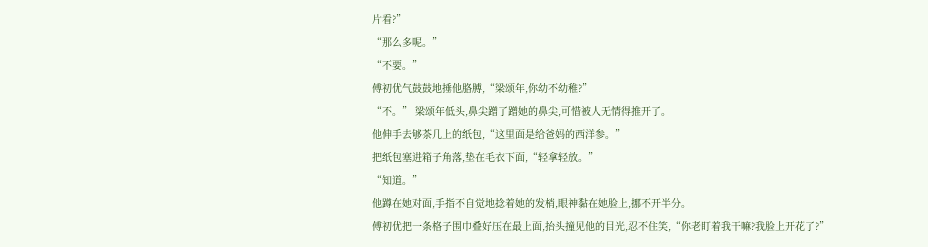片看?”
“那么多呢。”
“不要。”
傅初优气鼓鼓地捶他胳膊,“梁颂年,你幼不幼稚?”
“不。” 梁颂年低头,鼻尖蹭了蹭她的鼻尖,可惜被人无情得推开了。
他伸手去够茶几上的纸包,“这里面是给爸妈的西洋参。”
把纸包塞进箱子角落,垫在毛衣下面,“轻拿轻放。”
“知道。”
他蹲在她对面,手指不自觉地捻着她的发梢,眼神黏在她脸上,挪不开半分。
傅初优把一条格子围巾叠好压在最上面,抬头撞见他的目光,忍不住笑,“你老盯着我干嘛?我脸上开花了?”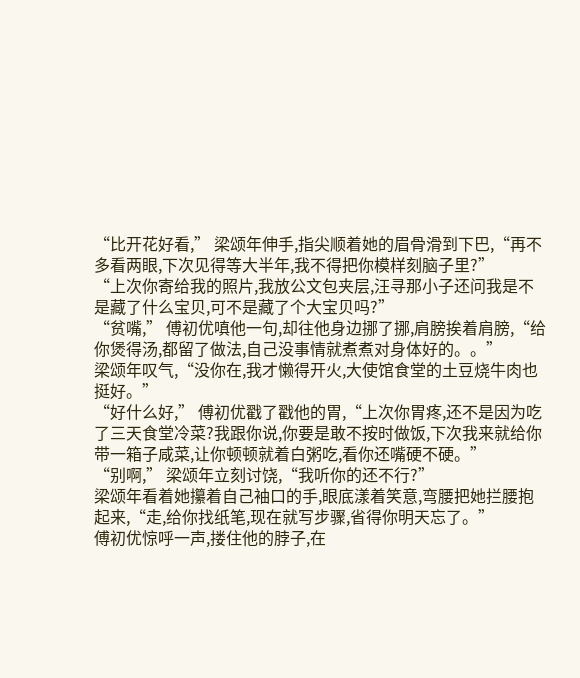“比开花好看,” 梁颂年伸手,指尖顺着她的眉骨滑到下巴,“再不多看两眼,下次见得等大半年,我不得把你模样刻脑子里?”
“上次你寄给我的照片,我放公文包夹层,汪寻那小子还问我是不是藏了什么宝贝,可不是藏了个大宝贝吗?”
“贫嘴,” 傅初优嗔他一句,却往他身边挪了挪,肩膀挨着肩膀,“给你煲得汤,都留了做法,自己没事情就煮煮对身体好的。。”
梁颂年叹气,“没你在,我才懒得开火,大使馆食堂的土豆烧牛肉也挺好。”
“好什么好,” 傅初优戳了戳他的胃,“上次你胃疼,还不是因为吃了三天食堂冷菜?我跟你说,你要是敢不按时做饭,下次我来就给你带一箱子咸菜,让你顿顿就着白粥吃,看你还嘴硬不硬。”
“别啊,” 梁颂年立刻讨饶,“我听你的还不行?”
梁颂年看着她攥着自己袖口的手,眼底漾着笑意,弯腰把她拦腰抱起来,“走,给你找纸笔,现在就写步骤,省得你明天忘了。”
傅初优惊呼一声,搂住他的脖子,在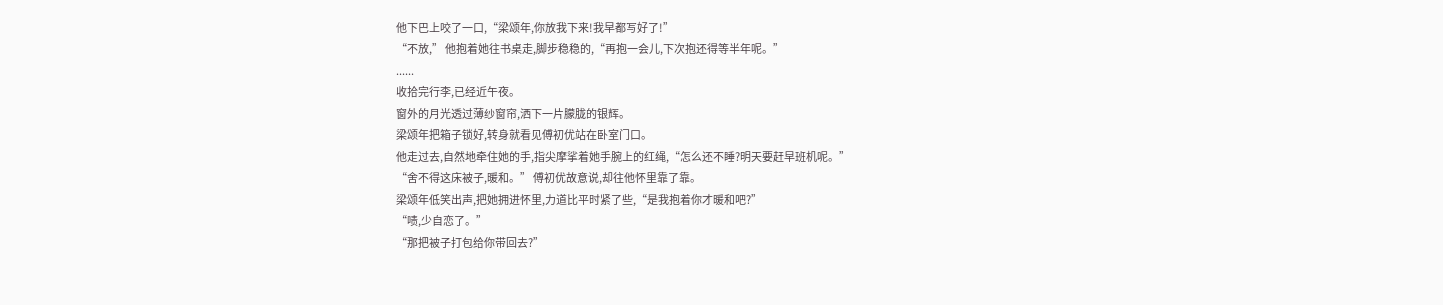他下巴上咬了一口,“梁颂年,你放我下来!我早都写好了!”
“不放,” 他抱着她往书桌走,脚步稳稳的,“再抱一会儿,下次抱还得等半年呢。”
......
收拾完行李,已经近午夜。
窗外的月光透过薄纱窗帘,洒下一片朦胧的银辉。
梁颂年把箱子锁好,转身就看见傅初优站在卧室门口。
他走过去,自然地牵住她的手,指尖摩挲着她手腕上的红绳,“怎么还不睡?明天要赶早班机呢。”
“舍不得这床被子,暖和。” 傅初优故意说,却往他怀里靠了靠。
梁颂年低笑出声,把她拥进怀里,力道比平时紧了些,“是我抱着你才暖和吧?”
“啧,少自恋了。”
“那把被子打包给你带回去?”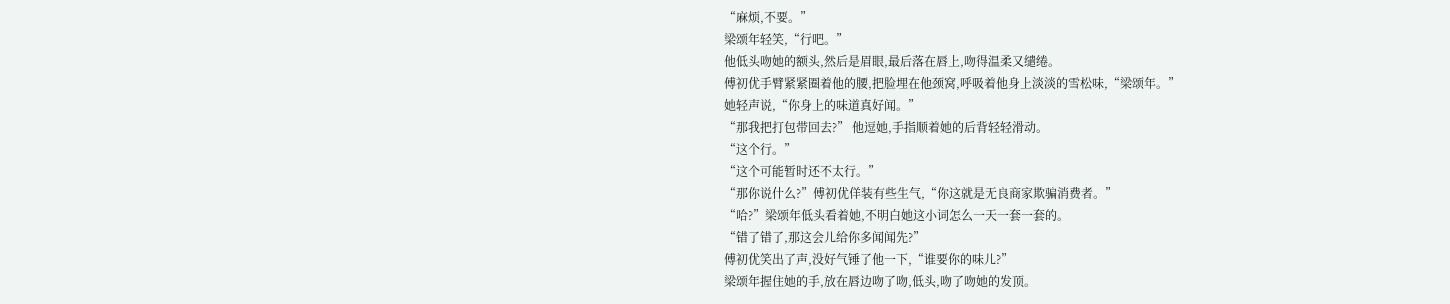“麻烦,不要。”
梁颂年轻笑,“行吧。”
他低头吻她的额头,然后是眉眼,最后落在唇上,吻得温柔又缱绻。
傅初优手臂紧紧圈着他的腰,把脸埋在他颈窝,呼吸着他身上淡淡的雪松味,“梁颂年。”
她轻声说,“你身上的味道真好闻。”
“那我把打包带回去?” 他逗她,手指顺着她的后背轻轻滑动。
“这个行。”
“这个可能暂时还不太行。”
“那你说什么?”傅初优佯装有些生气,“你这就是无良商家欺骗消费者。”
“哈?”梁颂年低头看着她,不明白她这小词怎么一天一套一套的。
“错了错了,那这会儿给你多闻闻先?”
傅初优笑出了声,没好气锤了他一下,“谁要你的味儿?”
梁颂年握住她的手,放在唇边吻了吻,低头,吻了吻她的发顶。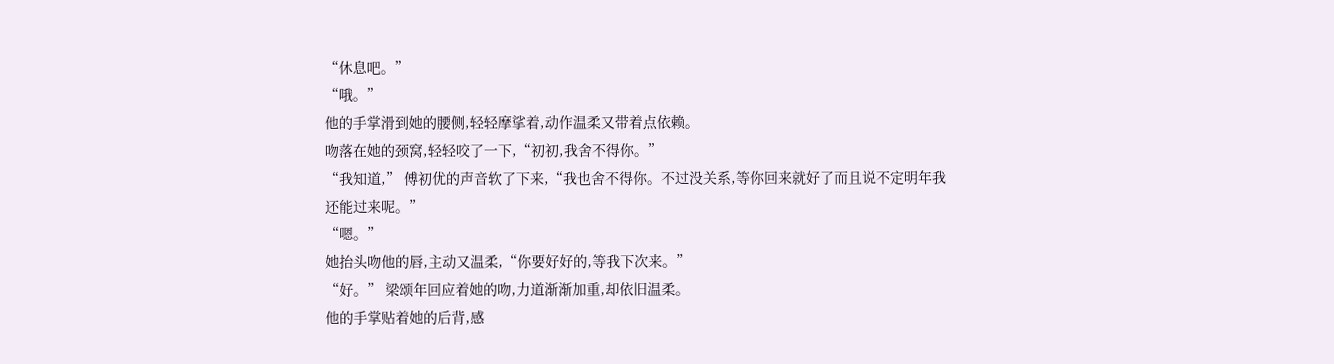“休息吧。”
“哦。”
他的手掌滑到她的腰侧,轻轻摩挲着,动作温柔又带着点依赖。
吻落在她的颈窝,轻轻咬了一下,“初初,我舍不得你。”
“我知道,” 傅初优的声音软了下来,“我也舍不得你。不过没关系,等你回来就好了而且说不定明年我还能过来呢。”
“嗯。”
她抬头吻他的唇,主动又温柔,“你要好好的,等我下次来。”
“好。” 梁颂年回应着她的吻,力道渐渐加重,却依旧温柔。
他的手掌贴着她的后背,感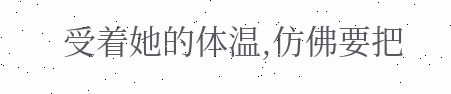受着她的体温,仿佛要把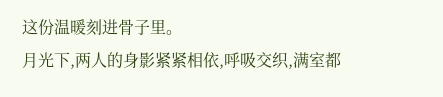这份温暖刻进骨子里。
月光下,两人的身影紧紧相依,呼吸交织,满室都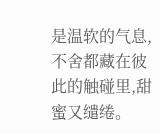是温软的气息,不舍都藏在彼此的触碰里,甜蜜又缱绻。